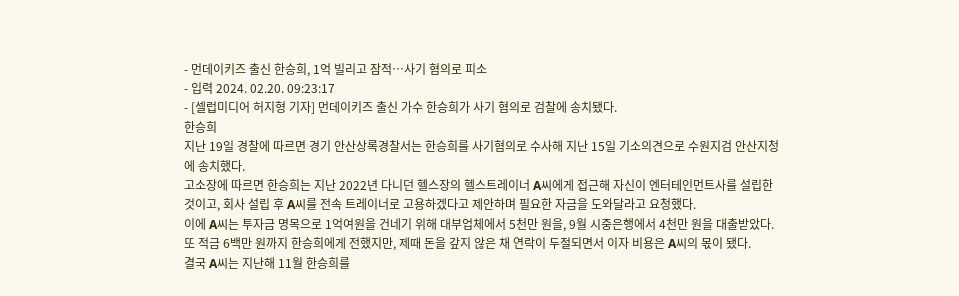- 먼데이키즈 출신 한승희, 1억 빌리고 잠적…사기 혐의로 피소
- 입력 2024. 02.20. 09:23:17
- [셀럽미디어 허지형 기자] 먼데이키즈 출신 가수 한승희가 사기 혐의로 검찰에 송치됐다.
한승희
지난 19일 경찰에 따르면 경기 안산상록경찰서는 한승희를 사기혐의로 수사해 지난 15일 기소의견으로 수원지검 안산지청에 송치했다.
고소장에 따르면 한승희는 지난 2022년 다니던 헬스장의 헬스트레이너 A씨에게 접근해 자신이 엔터테인먼트사를 설립한 것이고, 회사 설립 후 A씨를 전속 트레이너로 고용하겠다고 제안하며 필요한 자금을 도와달라고 요청했다.
이에 A씨는 투자금 명목으로 1억여원을 건네기 위해 대부업체에서 5천만 원을, 9월 시중은행에서 4천만 원을 대출받았다. 또 적금 6백만 원까지 한승희에게 전했지만, 제때 돈을 갚지 않은 채 연락이 두절되면서 이자 비용은 A씨의 몫이 됐다.
결국 A씨는 지난해 11월 한승희를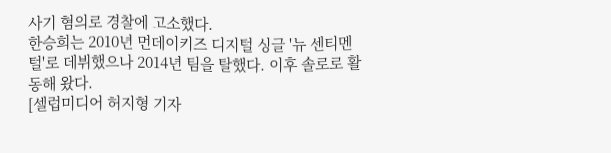사기 혐의로 경찰에 고소했다.
한승희는 2010년 먼데이키즈 디지털 싱글 '뉴 센티멘털'로 데뷔했으나 2014년 팀을 탈했다. 이후 솔로로 활동해 왔다.
[셀럽미디어 허지형 기자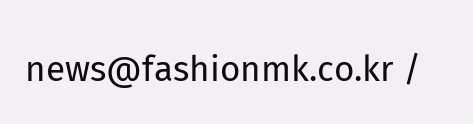news@fashionmk.co.kr /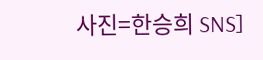사진=한승희 SNS]